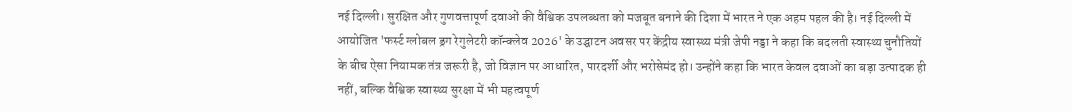नई दिल्ली। सुरक्षित और गुणवत्तापूर्ण दवाओं की वैश्विक उपलब्धता को मजबूत बनाने की दिशा में भारत ने एक अहम पहल की है। नई दिल्ली में आयोजित 'फर्स्ट ग्लोबल ड्रग रेगुलेटरी कॉन्क्लेव 2026' के उद्घाटन अवसर पर केंद्रीय स्वास्थ्य मंत्री जेपी नड्डा ने कहा कि बदलती स्वास्थ्य चुनौतियों के बीच ऐसा नियामक तंत्र जरूरी है, जो विज्ञान पर आधारित, पारदर्शी और भरोसेमंद हो। उन्होंने कहा कि भारत केवल दवाओं का बड़ा उत्पादक ही नहीं, बल्कि वैश्विक स्वास्थ्य सुरक्षा में भी महत्वपूर्ण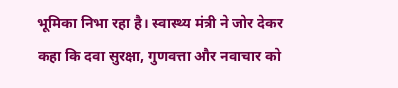भूमिका निभा रहा है। स्वास्थ्य मंत्री ने जोर देकर कहा कि दवा सुरक्षा, गुणवत्ता और नवाचार को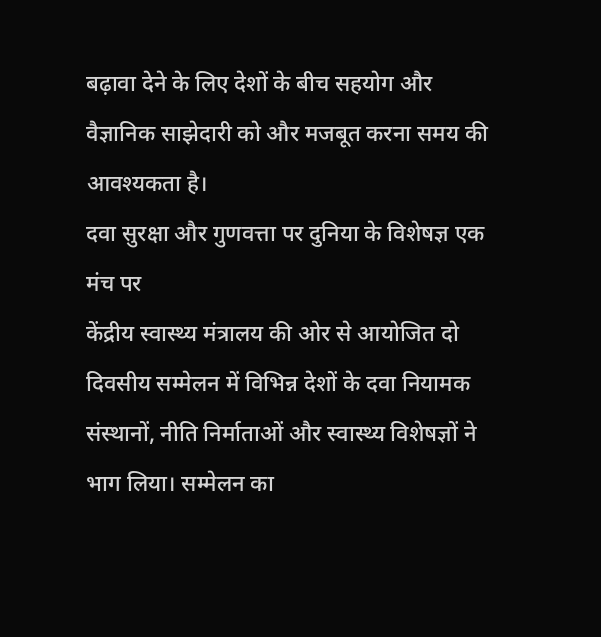बढ़ावा देने के लिए देशों के बीच सहयोग और वैज्ञानिक साझेदारी को और मजबूत करना समय की आवश्यकता है।
दवा सुरक्षा और गुणवत्ता पर दुनिया के विशेषज्ञ एक मंच पर
केंद्रीय स्वास्थ्य मंत्रालय की ओर से आयोजित दो दिवसीय सम्मेलन में विभिन्न देशों के दवा नियामक संस्थानों, नीति निर्माताओं और स्वास्थ्य विशेषज्ञों ने भाग लिया। सम्मेलन का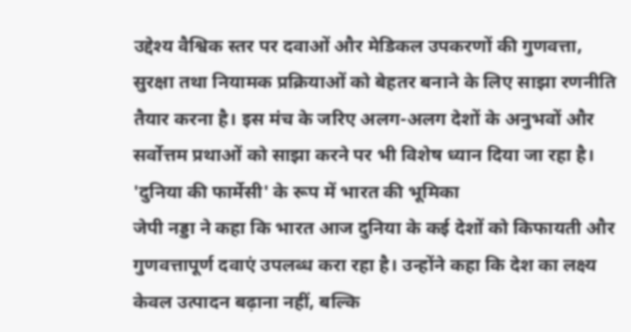उद्देश्य वैश्विक स्तर पर दवाओं और मेडिकल उपकरणों की गुणवत्ता, सुरक्षा तथा नियामक प्रक्रियाओं को बेहतर बनाने के लिए साझा रणनीति तैयार करना है। इस मंच के जरिए अलग-अलग देशों के अनुभवों और सर्वोत्तम प्रथाओं को साझा करने पर भी विशेष ध्यान दिया जा रहा है।
'दुनिया की फार्मेसी' के रूप में भारत की भूमिका
जेपी नड्डा ने कहा कि भारत आज दुनिया के कई देशों को किफायती और गुणवत्तापूर्ण दवाएं उपलब्ध करा रहा है। उन्होंने कहा कि देश का लक्ष्य केवल उत्पादन बढ़ाना नहीं, बल्कि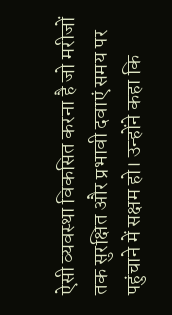ऐसी व्यवस्था विकसित करना है जो मरीजों तक सुरक्षित और प्रभावी दवाएं समय पर पहुंचाने में सक्षम हो। उन्होंने कहा कि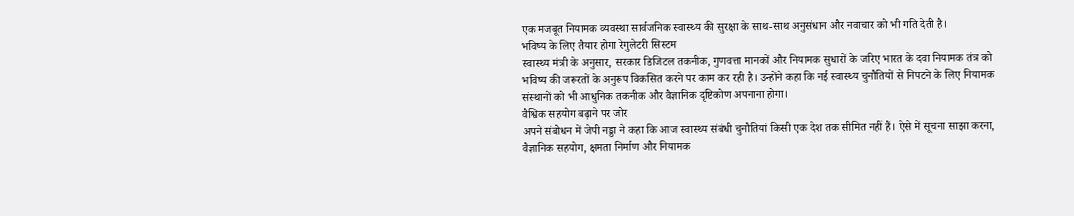एक मजबूत नियामक व्यवस्था सार्वजनिक स्वास्थ्य की सुरक्षा के साथ-साथ अनुसंधान और नवाचार को भी गति देती है।
भविष्य के लिए तैयार होगा रेगुलेटरी सिस्टम
स्वास्थ्य मंत्री के अनुसार, सरकार डिजिटल तकनीक, गुणवत्ता मानकों और नियामक सुधारों के जरिए भारत के दवा नियामक तंत्र को भविष्य की जरूरतों के अनुरूप विकसित करने पर काम कर रही है। उन्होंने कहा कि नई स्वास्थ्य चुनौतियों से निपटने के लिए नियामक संस्थानों को भी आधुनिक तकनीक और वैज्ञानिक दृष्टिकोण अपनाना होगा।
वैश्विक सहयोग बढ़ाने पर जोर
अपने संबोधन में जेपी नड्डा ने कहा कि आज स्वास्थ्य संबंधी चुनौतियां किसी एक देश तक सीमित नहीं हैं। ऐसे में सूचना साझा करना, वैज्ञानिक सहयोग, क्षमता निर्माण और नियामक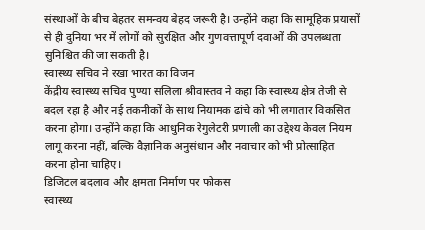संस्थाओं के बीच बेहतर समन्वय बेहद जरूरी है। उन्होंने कहा कि सामूहिक प्रयासों से ही दुनिया भर में लोगों को सुरक्षित और गुणवत्तापूर्ण दवाओं की उपलब्धता सुनिश्चित की जा सकती है।
स्वास्थ्य सचिव ने रखा भारत का विजन
केंद्रीय स्वास्थ्य सचिव पुण्या सलिला श्रीवास्तव ने कहा कि स्वास्थ्य क्षेत्र तेजी से बदल रहा है और नई तकनीकों के साथ नियामक ढांचे को भी लगातार विकसित करना होगा। उन्होंने कहा कि आधुनिक रेगुलेटरी प्रणाली का उद्देश्य केवल नियम लागू करना नहीं, बल्कि वैज्ञानिक अनुसंधान और नवाचार को भी प्रोत्साहित करना होना चाहिए।
डिजिटल बदलाव और क्षमता निर्माण पर फोकस
स्वास्थ्य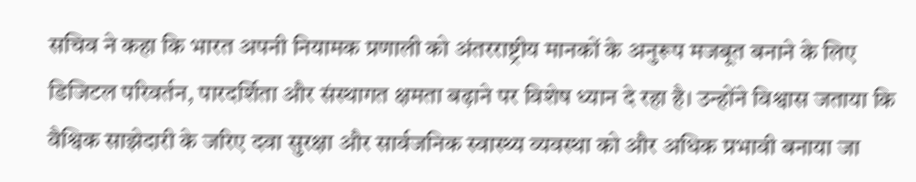सचिव ने कहा कि भारत अपनी नियामक प्रणाली को अंतरराष्ट्रीय मानकों के अनुरूप मजबूत बनाने के लिए डिजिटल परिवर्तन, पारदर्शिता और संस्थागत क्षमता बढ़ाने पर विशेष ध्यान दे रहा है। उन्होंने विश्वास जताया कि वैश्विक साझेदारी के जरिए दवा सुरक्षा और सार्वजनिक स्वास्थ्य व्यवस्था को और अधिक प्रभावी बनाया जा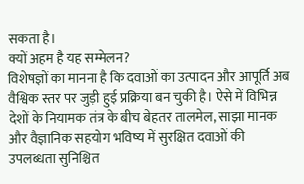सकता है।
क्यों अहम है यह सम्मेलन?
विशेषज्ञों का मानना है कि दवाओं का उत्पादन और आपूर्ति अब वैश्विक स्तर पर जुड़ी हुई प्रक्रिया बन चुकी है। ऐसे में विभिन्न देशों के नियामक तंत्र के बीच बेहतर तालमेल, साझा मानक और वैज्ञानिक सहयोग भविष्य में सुरक्षित दवाओं की उपलब्धता सुनिश्चित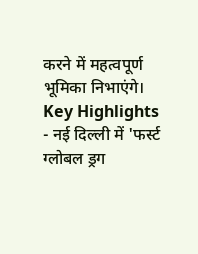करने में महत्वपूर्ण भूमिका निभाएंगे।
Key Highlights
- नई दिल्ली में 'फर्स्ट ग्लोबल ड्रग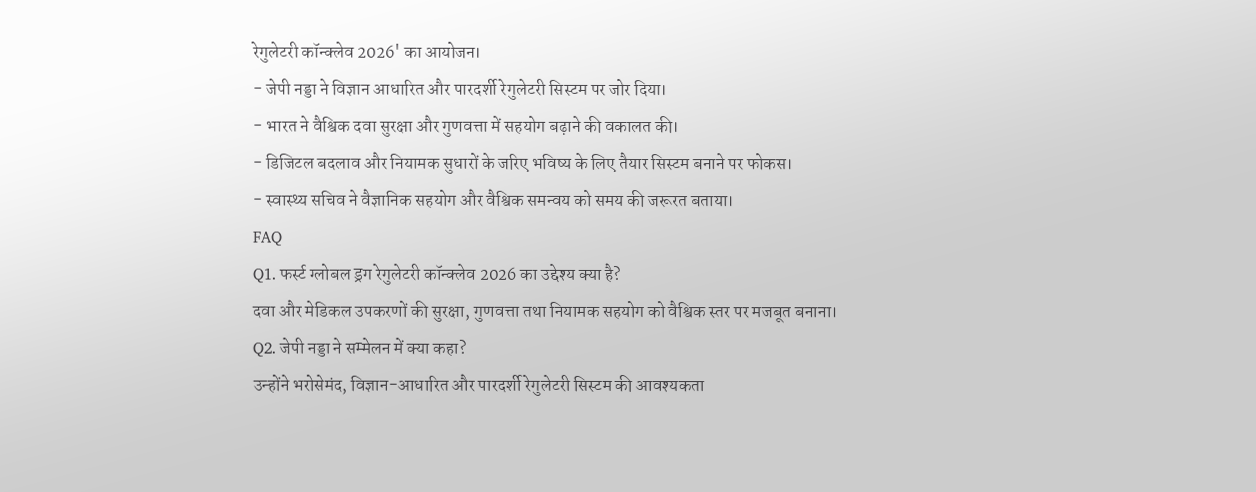रेगुलेटरी कॉन्क्लेव 2026' का आयोजन।
- जेपी नड्डा ने विज्ञान आधारित और पारदर्शी रेगुलेटरी सिस्टम पर जोर दिया।
- भारत ने वैश्विक दवा सुरक्षा और गुणवत्ता में सहयोग बढ़ाने की वकालत की।
- डिजिटल बदलाव और नियामक सुधारों के जरिए भविष्य के लिए तैयार सिस्टम बनाने पर फोकस।
- स्वास्थ्य सचिव ने वैज्ञानिक सहयोग और वैश्विक समन्वय को समय की जरूरत बताया।
FAQ
Q1. फर्स्ट ग्लोबल ड्रग रेगुलेटरी कॉन्क्लेव 2026 का उद्देश्य क्या है?
दवा और मेडिकल उपकरणों की सुरक्षा, गुणवत्ता तथा नियामक सहयोग को वैश्विक स्तर पर मजबूत बनाना।
Q2. जेपी नड्डा ने सम्मेलन में क्या कहा?
उन्होंने भरोसेमंद, विज्ञान-आधारित और पारदर्शी रेगुलेटरी सिस्टम की आवश्यकता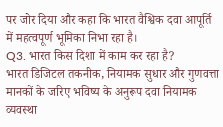पर जोर दिया और कहा कि भारत वैश्विक दवा आपूर्ति में महत्वपूर्ण भूमिका निभा रहा है।
Q3. भारत किस दिशा में काम कर रहा है?
भारत डिजिटल तकनीक, नियामक सुधार और गुणवत्ता मानकों के जरिए भविष्य के अनुरूप दवा नियामक व्यवस्था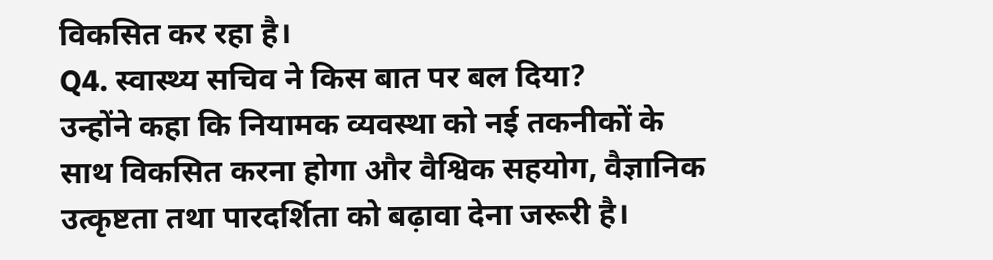विकसित कर रहा है।
Q4. स्वास्थ्य सचिव ने किस बात पर बल दिया?
उन्होंने कहा कि नियामक व्यवस्था को नई तकनीकों के साथ विकसित करना होगा और वैश्विक सहयोग, वैज्ञानिक उत्कृष्टता तथा पारदर्शिता को बढ़ावा देना जरूरी है।